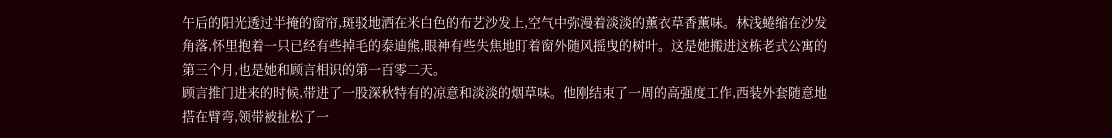午后的阳光透过半掩的窗帘,斑驳地洒在米白色的布艺沙发上,空气中弥漫着淡淡的薰衣草香薰味。林浅蜷缩在沙发角落,怀里抱着一只已经有些掉毛的泰迪熊,眼神有些失焦地盯着窗外随风摇曳的树叶。这是她搬进这栋老式公寓的第三个月,也是她和顾言相识的第一百零二天。
顾言推门进来的时候,带进了一股深秋特有的凉意和淡淡的烟草味。他刚结束了一周的高强度工作,西装外套随意地搭在臂弯,领带被扯松了一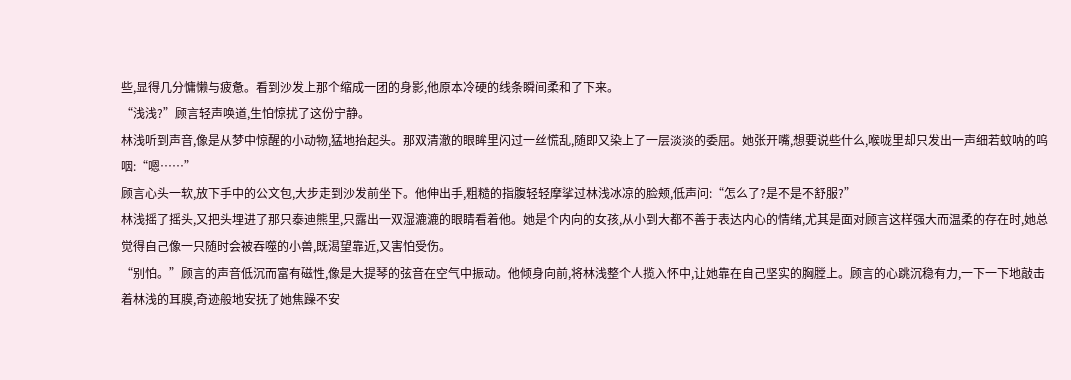些,显得几分慵懒与疲惫。看到沙发上那个缩成一团的身影,他原本冷硬的线条瞬间柔和了下来。
“浅浅?”顾言轻声唤道,生怕惊扰了这份宁静。
林浅听到声音,像是从梦中惊醒的小动物,猛地抬起头。那双清澈的眼眸里闪过一丝慌乱,随即又染上了一层淡淡的委屈。她张开嘴,想要说些什么,喉咙里却只发出一声细若蚊呐的呜咽:“嗯……”
顾言心头一软,放下手中的公文包,大步走到沙发前坐下。他伸出手,粗糙的指腹轻轻摩挲过林浅冰凉的脸颊,低声问:“怎么了?是不是不舒服?”
林浅摇了摇头,又把头埋进了那只泰迪熊里,只露出一双湿漉漉的眼睛看着他。她是个内向的女孩,从小到大都不善于表达内心的情绪,尤其是面对顾言这样强大而温柔的存在时,她总觉得自己像一只随时会被吞噬的小兽,既渴望靠近,又害怕受伤。
“别怕。”顾言的声音低沉而富有磁性,像是大提琴的弦音在空气中振动。他倾身向前,将林浅整个人揽入怀中,让她靠在自己坚实的胸膛上。顾言的心跳沉稳有力,一下一下地敲击着林浅的耳膜,奇迹般地安抚了她焦躁不安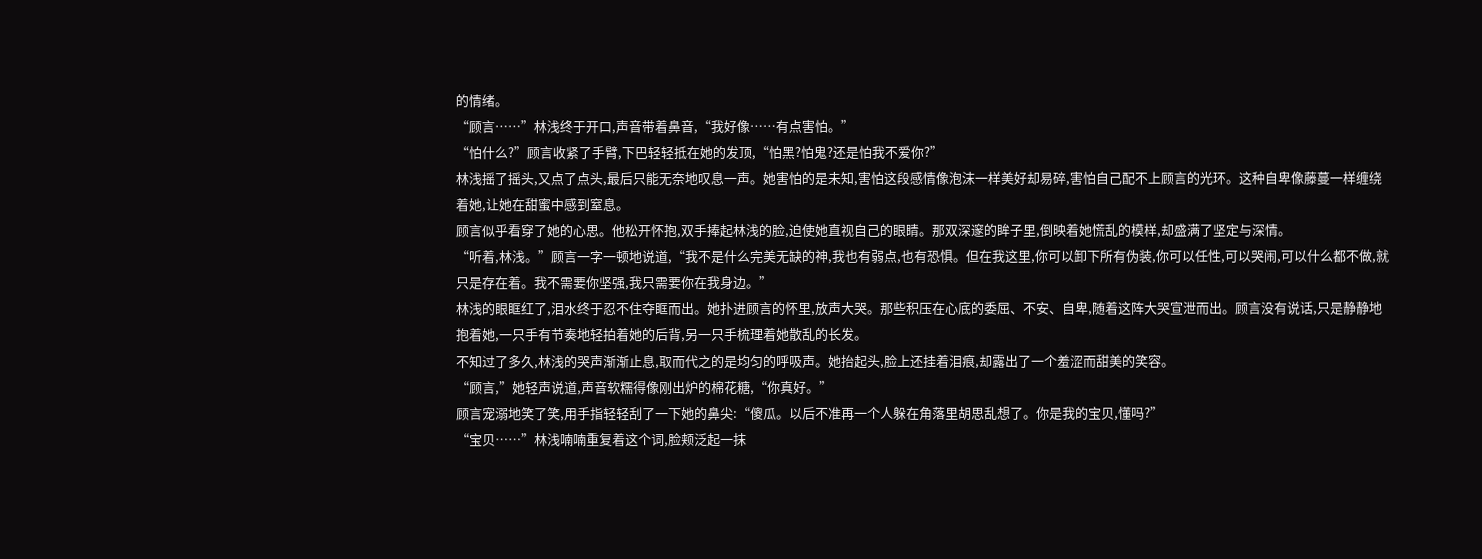的情绪。
“顾言……”林浅终于开口,声音带着鼻音,“我好像……有点害怕。”
“怕什么?”顾言收紧了手臂,下巴轻轻抵在她的发顶,“怕黑?怕鬼?还是怕我不爱你?”
林浅摇了摇头,又点了点头,最后只能无奈地叹息一声。她害怕的是未知,害怕这段感情像泡沫一样美好却易碎,害怕自己配不上顾言的光环。这种自卑像藤蔓一样缠绕着她,让她在甜蜜中感到窒息。
顾言似乎看穿了她的心思。他松开怀抱,双手捧起林浅的脸,迫使她直视自己的眼睛。那双深邃的眸子里,倒映着她慌乱的模样,却盛满了坚定与深情。
“听着,林浅。”顾言一字一顿地说道,“我不是什么完美无缺的神,我也有弱点,也有恐惧。但在我这里,你可以卸下所有伪装,你可以任性,可以哭闹,可以什么都不做,就只是存在着。我不需要你坚强,我只需要你在我身边。”
林浅的眼眶红了,泪水终于忍不住夺眶而出。她扑进顾言的怀里,放声大哭。那些积压在心底的委屈、不安、自卑,随着这阵大哭宣泄而出。顾言没有说话,只是静静地抱着她,一只手有节奏地轻拍着她的后背,另一只手梳理着她散乱的长发。
不知过了多久,林浅的哭声渐渐止息,取而代之的是均匀的呼吸声。她抬起头,脸上还挂着泪痕,却露出了一个羞涩而甜美的笑容。
“顾言,”她轻声说道,声音软糯得像刚出炉的棉花糖,“你真好。”
顾言宠溺地笑了笑,用手指轻轻刮了一下她的鼻尖:“傻瓜。以后不准再一个人躲在角落里胡思乱想了。你是我的宝贝,懂吗?”
“宝贝……”林浅喃喃重复着这个词,脸颊泛起一抹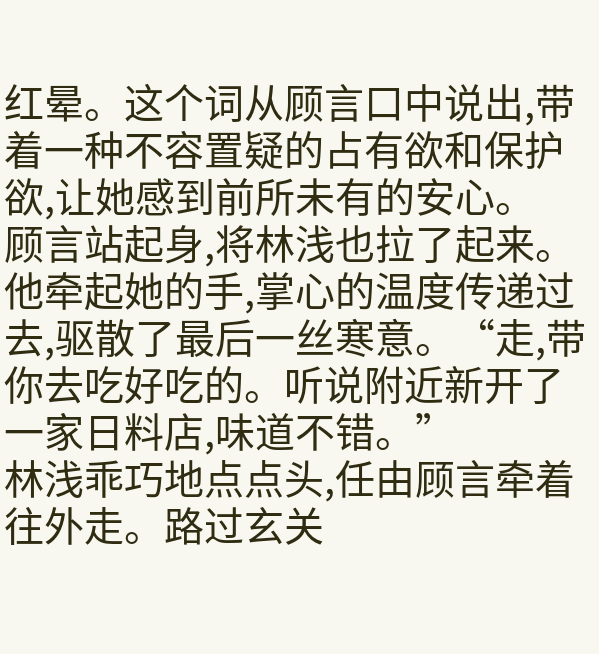红晕。这个词从顾言口中说出,带着一种不容置疑的占有欲和保护欲,让她感到前所未有的安心。
顾言站起身,将林浅也拉了起来。他牵起她的手,掌心的温度传递过去,驱散了最后一丝寒意。“走,带你去吃好吃的。听说附近新开了一家日料店,味道不错。”
林浅乖巧地点点头,任由顾言牵着往外走。路过玄关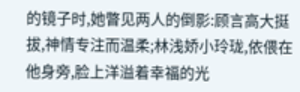的镜子时,她瞥见两人的倒影:顾言高大挺拔,神情专注而温柔;林浅娇小玲珑,依偎在他身旁,脸上洋溢着幸福的光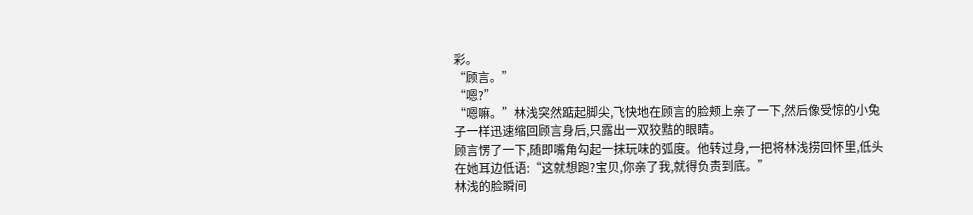彩。
“顾言。”
“嗯?”
“嗯嘛。”林浅突然踮起脚尖,飞快地在顾言的脸颊上亲了一下,然后像受惊的小兔子一样迅速缩回顾言身后,只露出一双狡黠的眼睛。
顾言愣了一下,随即嘴角勾起一抹玩味的弧度。他转过身,一把将林浅捞回怀里,低头在她耳边低语:“这就想跑?宝贝,你亲了我,就得负责到底。”
林浅的脸瞬间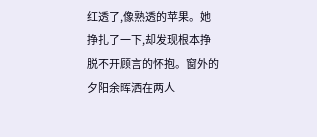红透了,像熟透的苹果。她挣扎了一下,却发现根本挣脱不开顾言的怀抱。窗外的夕阳余晖洒在两人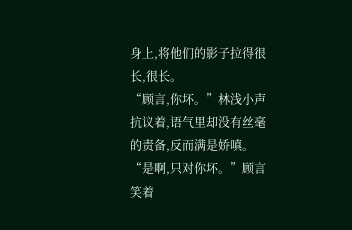身上,将他们的影子拉得很长,很长。
“顾言,你坏。”林浅小声抗议着,语气里却没有丝毫的责备,反而满是娇嗔。
“是啊,只对你坏。”顾言笑着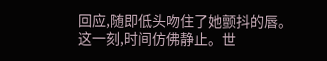回应,随即低头吻住了她颤抖的唇。
这一刻,时间仿佛静止。世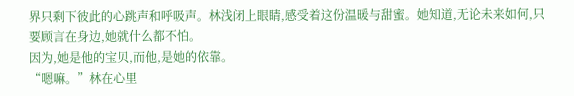界只剩下彼此的心跳声和呼吸声。林浅闭上眼睛,感受着这份温暖与甜蜜。她知道,无论未来如何,只要顾言在身边,她就什么都不怕。
因为,她是他的宝贝,而他,是她的依靠。
“嗯嘛。”林在心里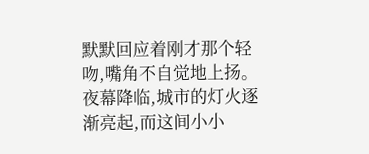默默回应着刚才那个轻吻,嘴角不自觉地上扬。
夜幕降临,城市的灯火逐渐亮起,而这间小小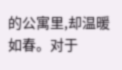的公寓里,却温暖如春。对于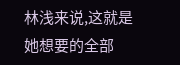林浅来说,这就是她想要的全部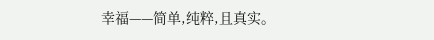幸福——简单,纯粹,且真实。